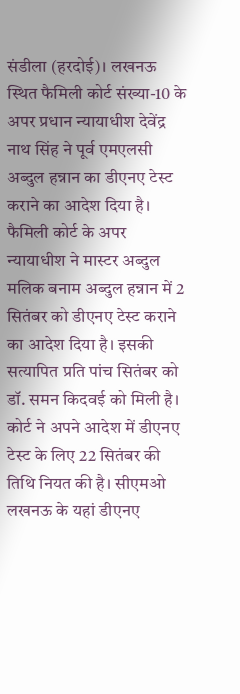संडीला (हरदोई)। लखनऊ स्थित फैमिली कोर्ट संख्या-10 के अपर प्रधान न्यायाधीश देवेंद्र नाथ सिंह ने पूर्व एमएलसी अब्दुल हन्नान का डीएनए टेस्ट कराने का आदेश दिया है।
फैमिली कोर्ट के अपर न्यायाधीश ने मास्टर अब्दुल मलिक बनाम अब्दुल हन्नान में 2 सितंबर को डीएनए टेस्ट कराने का आदेश दिया है। इसकी सत्यापित प्रति पांच सितंबर को डॉ. समन किदवई को मिली है।
कोर्ट ने अपने आदेश में डीएनए टेस्ट के लिए 22 सितंबर की तिथि नियत की है। सीएमओ लखनऊ के यहां डीएनए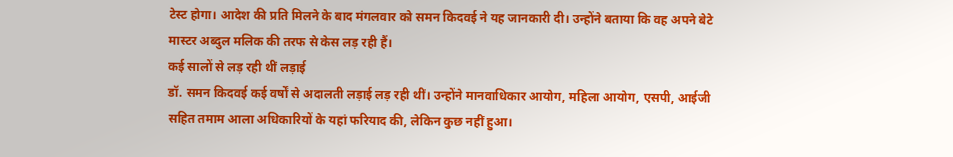टेस्ट होगा। आदेश की प्रति मिलने के बाद मंगलवार को समन किदवई ने यह जानकारी दी। उन्होंने बताया कि वह अपने बेटे मास्टर अब्दुल मलिक की तरफ से केस लड़ रही हैं।
कई सालों से लड़ रही थीं लड़ाई
डॉ. समन किदवई कई वर्षों से अदालती लड़ाई लड़ रही थीं। उन्होंने मानवाधिकार आयोग, महिला आयोग, एसपी, आईजी सहित तमाम आला अधिकारियों के यहां फरियाद की, लेकिन कुछ नहीं हुआ।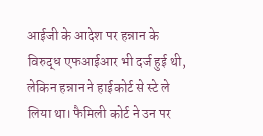आईजी के आदेश पर हन्नान के विरुद्ध एफआईआर भी दर्ज हुई थी, लेकिन हन्नान ने हाईकोर्ट से स्टे ले लिया था। फैमिली कोर्ट ने उन पर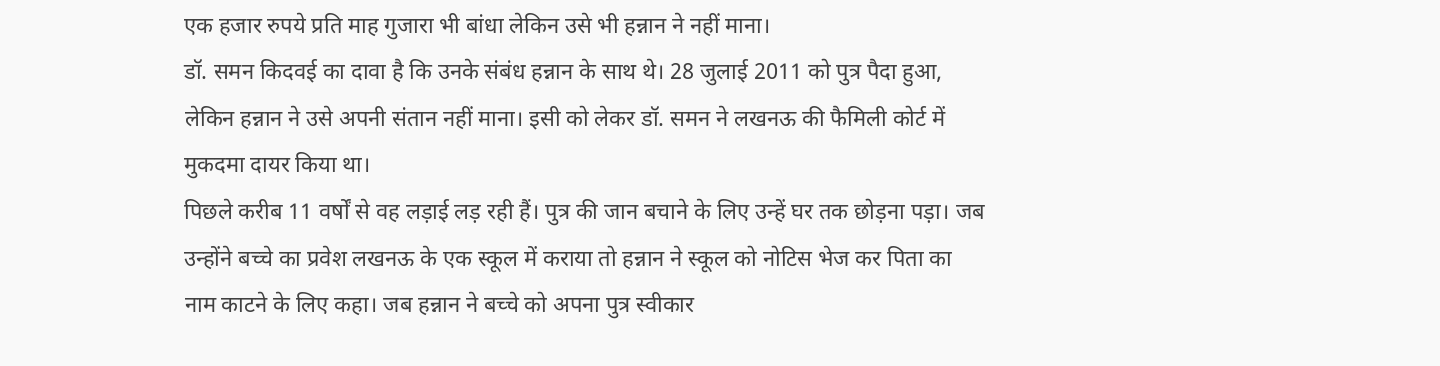एक हजार रुपये प्रति माह गुजारा भी बांधा लेकिन उसे भी हन्नान ने नहीं माना।
डॉ. समन किदवई का दावा है कि उनके संबंध हन्नान के साथ थे। 28 जुलाई 2011 को पुत्र पैदा हुआ, लेकिन हन्नान ने उसे अपनी संतान नहीं माना। इसी को लेकर डॉ. समन ने लखनऊ की फैमिली कोर्ट में मुकदमा दायर किया था।
पिछले करीब 11 वर्षों से वह लड़ाई लड़ रही हैं। पुत्र की जान बचाने के लिए उन्हें घर तक छोड़ना पड़ा। जब उन्होंने बच्चे का प्रवेश लखनऊ के एक स्कूल में कराया तो हन्नान ने स्कूल को नोटिस भेज कर पिता का नाम काटने के लिए कहा। जब हन्नान ने बच्चे को अपना पुत्र स्वीकार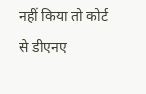नहीं किया तो कोर्ट से डीएनए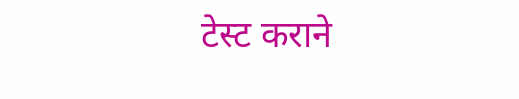टेस्ट कराने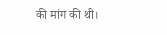की मांग की थी।